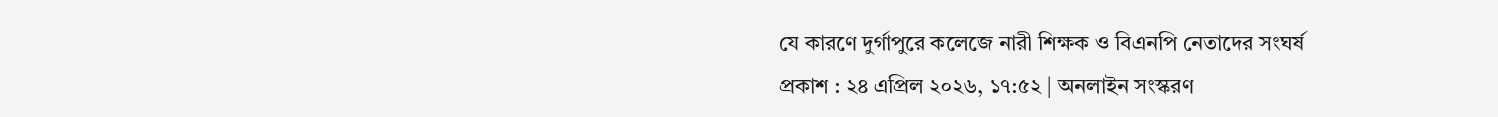যে কারণে দুর্গাপুরে কলেজে নারী শিক্ষক ও বিএনপি নেতাদের সংঘর্ষ
প্রকাশ : ২৪ এপ্রিল ২০২৬, ১৭:৫২ | অনলাইন সংস্করণ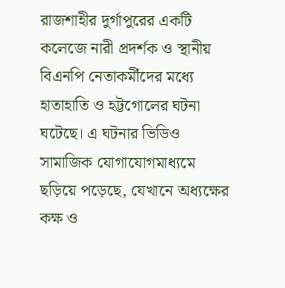রাজশাহীর দুর্গাপুরের একটি কলেজে নারী প্রদর্শক ও স্থানীয় বিএনপি নেতাকর্মীদের মধ্যে হাতাহাতি ও হট্টগোলের ঘটনা ঘটেছে। এ ঘটনার ভিডিও সামাজিক যোগাযোগমাধ্যমে ছড়িয়ে পড়েছে, যেখানে অধ্যক্ষের কক্ষ ও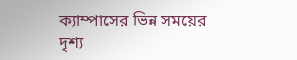ক্যাম্পাসের ভিন্ন সময়ের দৃশ্য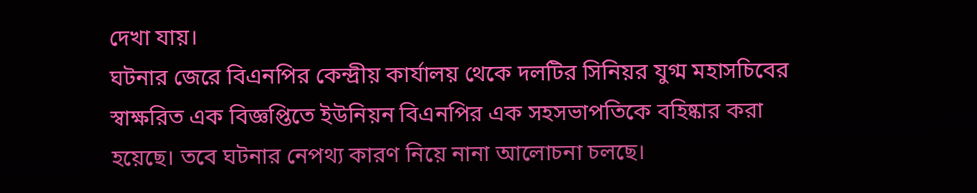দেখা যায়।
ঘটনার জেরে বিএনপির কেন্দ্রীয় কার্যালয় থেকে দলটির সিনিয়র যুগ্ম মহাসচিবের স্বাক্ষরিত এক বিজ্ঞপ্তিতে ইউনিয়ন বিএনপির এক সহসভাপতিকে বহিষ্কার করা হয়েছে। তবে ঘটনার নেপথ্য কারণ নিয়ে নানা আলোচনা চলছে।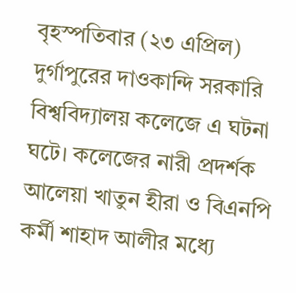বৃহস্পতিবার (২৩ এপ্রিল) দুর্গাপুরের দাওকান্দি সরকারি বিশ্ববিদ্যালয় কলেজে এ ঘটনা ঘটে। কলেজের নারী প্রদর্শক আলেয়া খাতুন হীরা ও বিএনপি কর্মী শাহাদ আলীর মধ্যে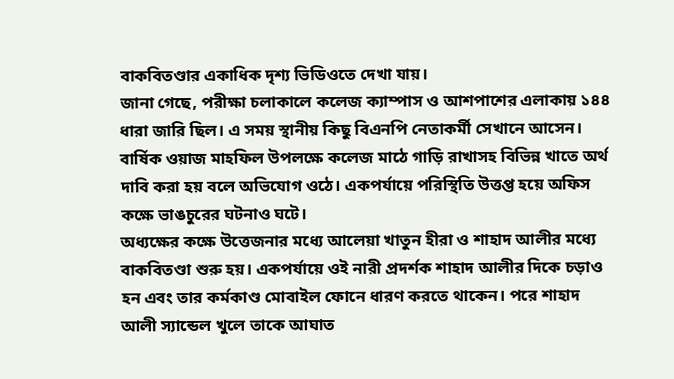বাকবিতণ্ডার একাধিক দৃশ্য ভিডিওতে দেখা যায়।
জানা গেছে, পরীক্ষা চলাকালে কলেজ ক্যাম্পাস ও আশপাশের এলাকায় ১৪৪ ধারা জারি ছিল। এ সময় স্থানীয় কিছু বিএনপি নেতাকর্মী সেখানে আসেন। বার্ষিক ওয়াজ মাহফিল উপলক্ষে কলেজ মাঠে গাড়ি রাখাসহ বিভিন্ন খাতে অর্থ দাবি করা হয় বলে অভিযোগ ওঠে। একপর্যায়ে পরিস্থিতি উত্তপ্ত হয়ে অফিস কক্ষে ভাঙচুরের ঘটনাও ঘটে।
অধ্যক্ষের কক্ষে উত্তেজনার মধ্যে আলেয়া খাতুন হীরা ও শাহাদ আলীর মধ্যে বাকবিতণ্ডা শুরু হয়। একপর্যায়ে ওই নারী প্রদর্শক শাহাদ আলীর দিকে চড়াও হন এবং তার কর্মকাণ্ড মোবাইল ফোনে ধারণ করতে থাকেন। পরে শাহাদ আলী স্যান্ডেল খুলে তাকে আঘাত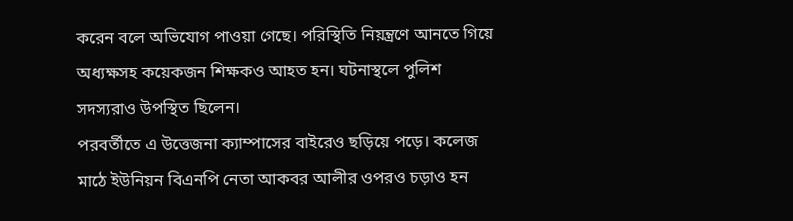করেন বলে অভিযোগ পাওয়া গেছে। পরিস্থিতি নিয়ন্ত্রণে আনতে গিয়ে অধ্যক্ষসহ কয়েকজন শিক্ষকও আহত হন। ঘটনাস্থলে পুলিশ সদস্যরাও উপস্থিত ছিলেন।
পরবর্তীতে এ উত্তেজনা ক্যাম্পাসের বাইরেও ছড়িয়ে পড়ে। কলেজ মাঠে ইউনিয়ন বিএনপি নেতা আকবর আলীর ওপরও চড়াও হন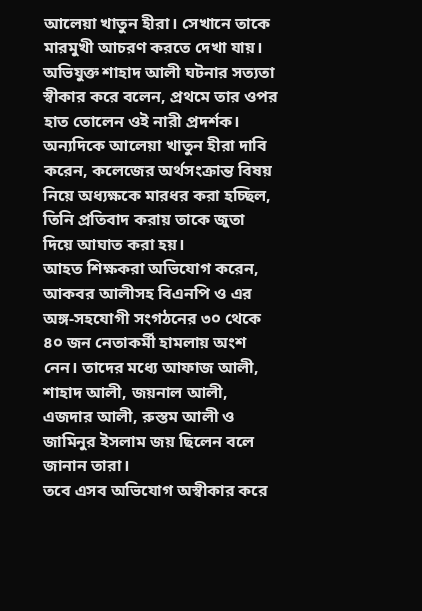আলেয়া খাতুন হীরা। সেখানে তাকে মারমুখী আচরণ করতে দেখা যায়।
অভিযুক্ত শাহাদ আলী ঘটনার সত্যতা স্বীকার করে বলেন, প্রথমে তার ওপর হাত তোলেন ওই নারী প্রদর্শক। অন্যদিকে আলেয়া খাতুন হীরা দাবি করেন, কলেজের অর্থসংক্রান্ত বিষয় নিয়ে অধ্যক্ষকে মারধর করা হচ্ছিল, তিনি প্রতিবাদ করায় তাকে জুতা দিয়ে আঘাত করা হয়।
আহত শিক্ষকরা অভিযোগ করেন, আকবর আলীসহ বিএনপি ও এর অঙ্গ-সহযোগী সংগঠনের ৩০ থেকে ৪০ জন নেতাকর্মী হামলায় অংশ নেন। তাদের মধ্যে আফাজ আলী, শাহাদ আলী, জয়নাল আলী, এজদার আলী, রুস্তম আলী ও জামিনুর ইসলাম জয় ছিলেন বলে জানান তারা।
তবে এসব অভিযোগ অস্বীকার করে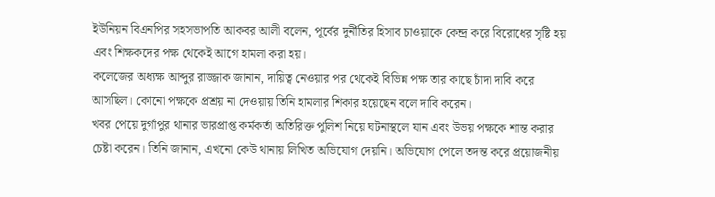ইউনিয়ন বিএনপির সহসভাপতি আকবর আলী বলেন, পূর্বের দুর্নীতির হিসাব চাওয়াকে কেন্দ্র করে বিরোধের সৃষ্টি হয় এবং শিক্ষকদের পক্ষ থেকেই আগে হামলা করা হয়।
কলেজের অধ্যক্ষ আব্দুর রাজ্জাক জানান, দায়িত্ব নেওয়ার পর থেকেই বিভিন্ন পক্ষ তার কাছে চাঁদা দাবি করে আসছিল। কোনো পক্ষকে প্রশ্রয় না দেওয়ায় তিনি হামলার শিকার হয়েছেন বলে দাবি করেন।
খবর পেয়ে দুর্গাপুর থানার ভারপ্রাপ্ত কর্মকর্তা অতিরিক্ত পুলিশ নিয়ে ঘটনাস্থলে যান এবং উভয় পক্ষকে শান্ত করার চেষ্টা করেন। তিনি জানান, এখনো কেউ থানায় লিখিত অভিযোগ দেয়নি। অভিযোগ পেলে তদন্ত করে প্রয়োজনীয়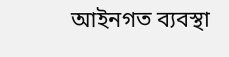আইনগত ব্যবস্থা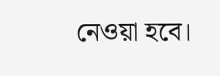নেওয়া হবে।